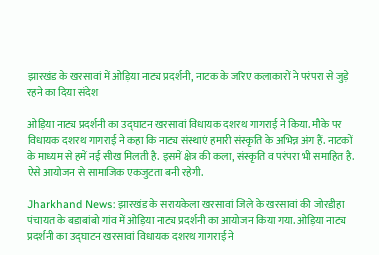झारखंड के खरसावां में ओड़िया नाट्य प्रदर्शनी, नाटक के जरिए कलाकारों ने परंपरा से जुड़े रहने का दिया संदेश

ओड़िया नाट्य प्रदर्शनी का उद्घाटन खरसावां विधायक दशरथ गागराई ने किया. मौके पर विधायक दशरथ गागराई ने कहा कि नाट्य संस्थाएं हमारी संस्कृति के अभिन्न अंग हैं. नाटकों के माध्यम से हमें नई सीख मिलती है. इसमें क्षेत्र की कला, संस्कृति व परंपरा भी समाहित है. ऐसे आयोजन से सामाजिक एकजुटता बनी रहेगी.

Jharkhand News: झारखंड के सरायकेला खरसावां जिले के खरसावां की जोरडीहा पंचायत के बडाबांबो गांव में ओड़िया नाट्य प्रदर्शनी का आयोजन किया गया. ओड़िया नाट्य प्रदर्शनी का उद्घाटन खरसावां विधायक दशरथ गागराई ने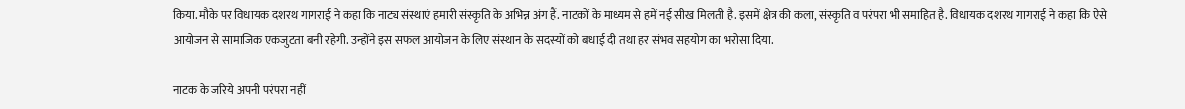किया. मौके पर विधायक दशरथ गागराई ने कहा कि नाट्य संस्थाएं हमारी संस्कृति के अभिन्न अंग हैं. नाटकों के माध्यम से हमें नई सीख मिलती है. इसमें क्षेत्र की कला, संस्कृति व परंपरा भी समाहित है. विधायक दशरथ गागराई ने कहा कि ऐसे आयोजन से सामाजिक एकजुटता बनी रहेगी. उन्होंने इस सफल आयोजन के लिए संस्थान के सदस्यों को बधाई दी तथा हर संभव सहयोग का भरोसा दिया.

नाटक के जरिये अपनी परंपरा नहीं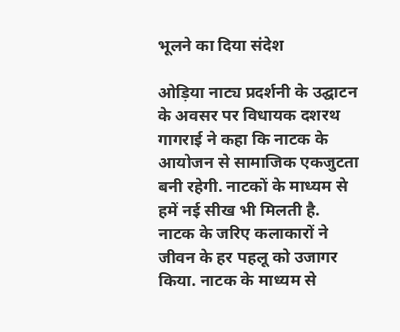भूलने का दिया संदेश

ओड़िया नाट्य प्रदर्शनी के उद्घाटन के अवसर पर विधायक दशरथ गागराई ने कहा कि नाटक के आयोजन से सामाजिक एकजुटता बनी रहेगी. नाटकों के माध्यम से हमें नई सीख भी मिलती है. नाटक के जरिए कलाकारों ने जीवन के हर पहलू को उजागर किया. नाटक के माध्यम से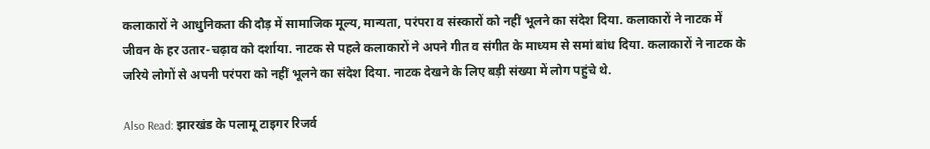कलाकारों ने आधुनिकता की दौड़ में सामाजिक मूल्य, मान्यता, परंपरा व संस्कारों को नहीं भूलने का संदेश दिया. कलाकारों ने नाटक में जीवन के हर उतार-चढ़ाव को दर्शाया. नाटक से पहले कलाकारों ने अपने गीत व संगीत के माध्यम से समां बांध दिया. कलाकारों ने नाटक के जरिये लोगों से अपनी परंपरा को नहीं भूलने का संदेश दिया. नाटक देखने के लिए बड़ी संख्या में लोग पहुंचे थे.

Also Read: झारखंड के पलामू टाइगर रिजर्व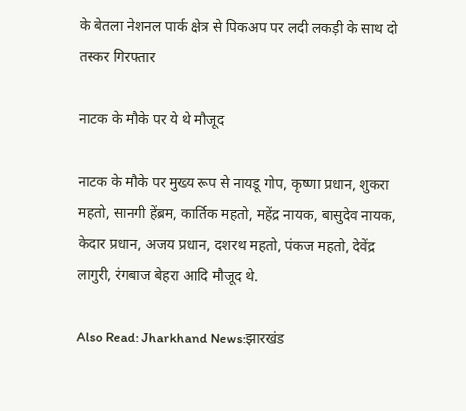के बेतला नेशनल पार्क क्षेत्र से पिकअप पर लदी लकड़ी के साथ दो तस्कर गिरफ्तार

नाटक के मौके पर ये थे मौजूद

नाटक के मौके पर मुख्य रूप से नायडू गोप, कृष्णा प्रधान, शुकरा महतो, सानगी हेंब्रम, कार्तिक महतो, महेंद्र नायक, बासुदेव नायक, केदार प्रधान, अजय प्रधान, दशरथ महतो, पंकज महतो, देवेंद्र लागुरी, रंगबाज बेहरा आदि मौजूद थे.

Also Read: Jharkhand News:झारखंड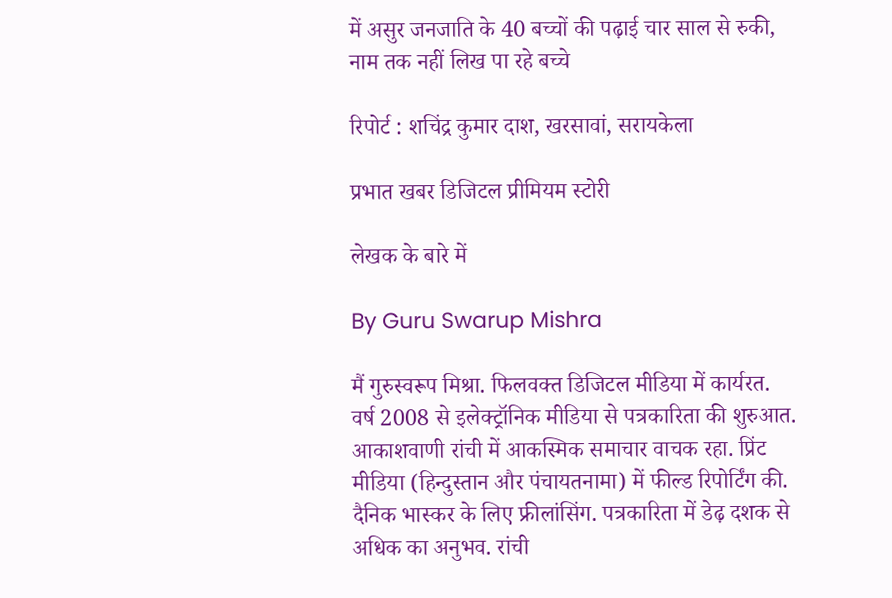में असुर जनजाति के 40 बच्चों की पढ़ाई चार साल से रुकी, नाम तक नहीं लिख पा रहे बच्चे

रिपोर्ट : शचिंद्र कुमार दाश, खरसावां, सरायकेला

प्रभात खबर डिजिटल प्रीमियम स्टोरी

लेखक के बारे में

By Guru Swarup Mishra

मैं गुरुस्वरूप मिश्रा. फिलवक्त डिजिटल मीडिया में कार्यरत. वर्ष 2008 से इलेक्ट्रॉनिक मीडिया से पत्रकारिता की शुरुआत. आकाशवाणी रांची में आकस्मिक समाचार वाचक रहा. प्रिंट मीडिया (हिन्दुस्तान और पंचायतनामा) में फील्ड रिपोर्टिंग की. दैनिक भास्कर के लिए फ्रीलांसिंग. पत्रकारिता में डेढ़ दशक से अधिक का अनुभव. रांची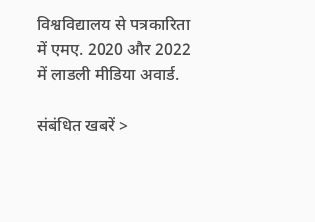विश्वविद्यालय से पत्रकारिता में एमए. 2020 और 2022 में लाडली मीडिया अवार्ड.

संबंधित खबरें >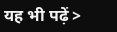यह भी पढ़ें >